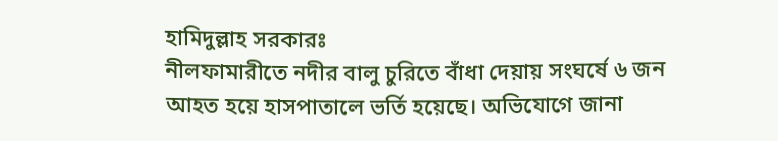হামিদুল্লাহ সরকারঃ
নীলফামারীতে নদীর বালু চুরিতে বাঁধা দেয়ায় সংঘর্ষে ৬ জন আহত হয়ে হাসপাতালে ভর্তি হয়েছে। অভিযোগে জানা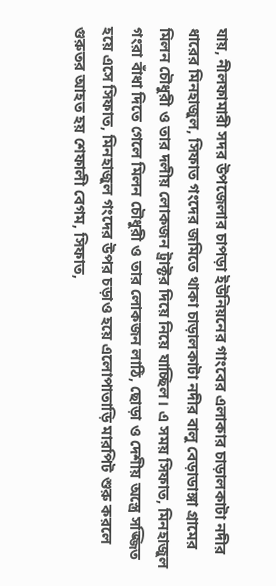যায়, নীলফামারী সদর উপজেলার চাপড়া ইউনিয়নের গাংবের এলাকার চাড়ালকাটা নদীর ধারের মিনহাজুল, সিফাত গংদের জমিতে থাকা চাড়ালকাটা নদীর বালু বেড়াডাঙ্গা গ্রামের মিলন চৌধুরী ও তার দলীয় লোকজন ট্রাক্টর দিয়ে নিয়ে যাচ্ছিল। এ সময় সিফাত, মিনহাজুল গংরা বাঁধা দিতে গেলে মিলন চৌধুরী ও তার লোকজন লাঠি, ছোড়া ও দেশীয় অস্ত্রে সজ্জিত হয়ে এসে সিফাত, মিনহাজুল গংদের উপর চড়াও হয়ে এলোপাতাড়ি মারপিট শুরু করলে গুরুতর আহত হয় শেফালী বেগম, সিফাত,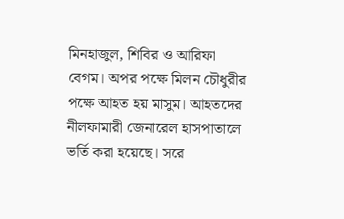মিনহাজুল, শিবির ও আরিফা বেগম। অপর পক্ষে মিলন চৌধুরীর পক্ষে আহত হয় মাসুম। আহতদের নীলফামারী জেনারেল হাসপাতালে ভর্তি করা হয়েছে। সরে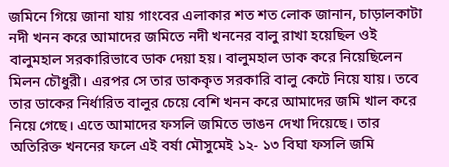জমিনে গিয়ে জানা যায় গাংবের এলাকার শত শত লোক জানান, চাড়ালকাটা নদী খনন করে আমাদের জমিতে নদী খননের বালু রাখা হয়েছিল ওই বালুমহাল সরকারিভাবে ডাক দেয়া হয়। বালুমহাল ডাক করে নিয়েছিলেন মিলন চৌধুরী। এরপর সে তার ডাককৃত সরকারি বালু কেটে নিয়ে যায়। তবে তার ডাকের নির্ধারিত বালুর চেয়ে বেশি খনন করে আমাদের জমি খাল করে নিয়ে গেছে। এতে আমাদের ফসলি জমিতে ভাঙন দেখা দিয়েছে। তার অতিরিক্ত খননের ফলে এই বর্ষা মৌসুমেই ১২- ১৩ বিঘা ফসলি জমি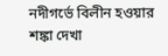নদীগর্ভে বিলীন হওয়ার শঙ্কা দেখা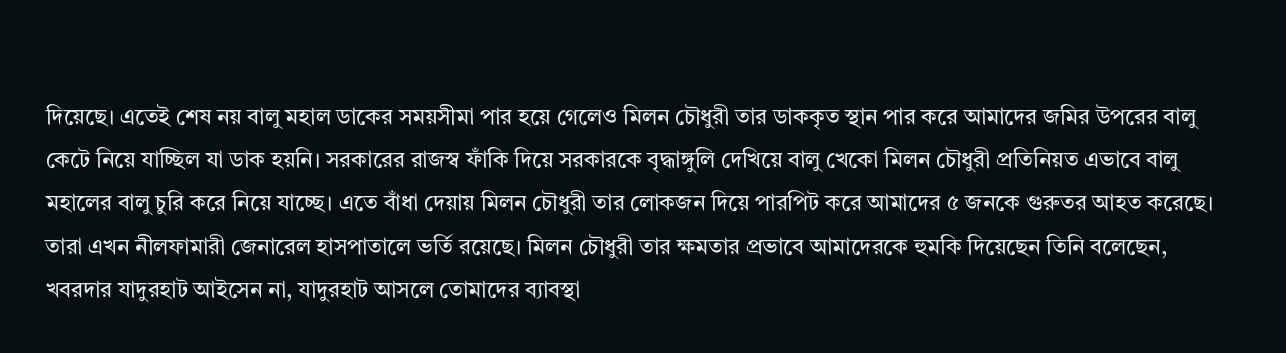দিয়েছে। এতেই শেষ নয় বালু মহাল ডাকের সময়সীমা পার হয়ে গেলেও মিলন চৌধুরী তার ডাককৃত স্থান পার করে আমাদের জমির উপরের বালু কেটে নিয়ে যাচ্ছিল যা ডাক হয়নি। সরকারের রাজস্ব ফাঁকি দিয়ে সরকারকে বৃদ্ধাঙ্গুলি দেখিয়ে বালু খেকো মিলন চৌধুরী প্রতিনিয়ত এভাবে বালু মহালের বালু চুরি করে নিয়ে যাচ্ছে। এতে বাঁধা দেয়ায় মিলন চৌধুরী তার লোকজন দিয়ে পারপিট করে আমাদের ৫ জনকে গুরুতর আহত করেছে। তারা এখন নীলফামারী জেনারেল হাসপাতালে ভর্তি রয়েছে। মিলন চৌধুরী তার ক্ষমতার প্রভাবে আমাদেরকে হুমকি দিয়েছেন তিনি বলেছেন, খবরদার যাদুরহাট আইসেন না, যাদুরহাট আসলে তোমাদের ব্যাবস্থা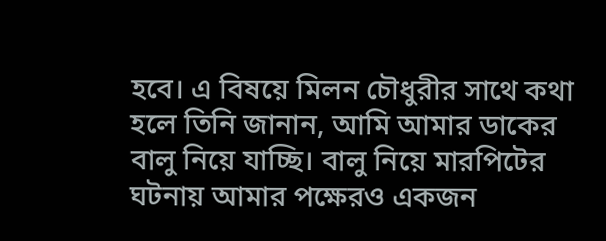হবে। এ বিষয়ে মিলন চৌধুরীর সাথে কথা হলে তিনি জানান, আমি আমার ডাকের বালু নিয়ে যাচ্ছি। বালু নিয়ে মারপিটের ঘটনায় আমার পক্ষেরও একজন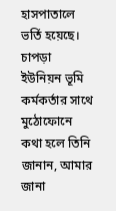হাসপাতালে ভর্তি হয়েছে। চাপড়া ইউনিয়ন ভূমি কর্মকর্তার সাথে মুঠোফোনে কথা হলে তিনি জানান, আমার জানা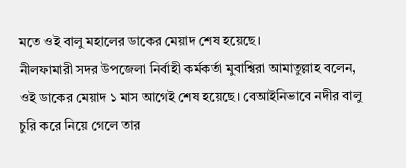মতে ওই বালু মহালের ডাকের মেয়াদ শেষ হয়েছে।
নীলফামারী সদর উপজেলা নির্বাহী কর্মকর্তা মুবাশ্বিরা আমাতুল্লাহ বলেন, ওই ডাকের মেয়াদ ১ মাস আগেই শেষ হয়েছে। বেআইনিভাবে নদীর বালু চুরি করে নিয়ে গেলে তার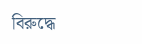বিরুদ্ধে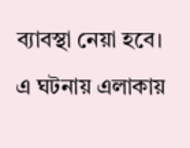ব্যাবস্থা নেয়া হবে। এ ঘটনায় এলাকায়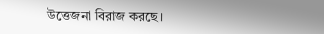উত্তেজনা বিরাজ করছে।